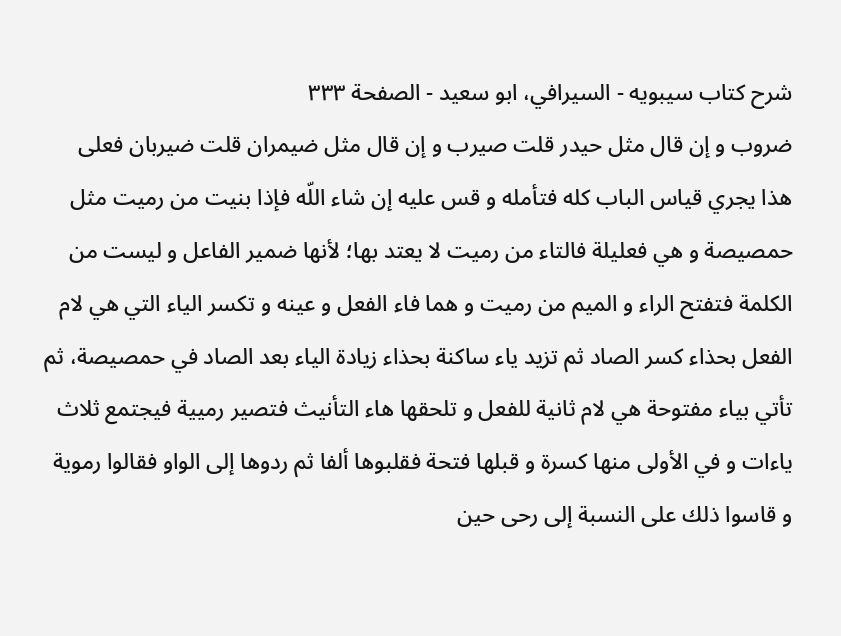شرح كتاب سيبويه - السيرافي، ابو سعید - الصفحة ٣٣٣
ضروب و إن قال مثل حيدر قلت صيرب و إن قال مثل ضيمران قلت ضيربان فعلى هذا يجري قياس الباب كله فتأمله و قس عليه إن شاء اللّه فإذا بنيت من رميت مثل حمصيصة و هي فعليلة فالتاء من رميت لا يعتد بها؛ لأنها ضمير الفاعل و ليست من الكلمة فتفتح الراء و الميم من رميت و هما فاء الفعل و عينه و تكسر الياء التي هي لام الفعل بحذاء كسر الصاد ثم تزيد ياء ساكنة بحذاء زيادة الياء بعد الصاد في حمصيصة، ثم تأتي بياء مفتوحة هي لام ثانية للفعل و تلحقها هاء التأنيث فتصير رميية فيجتمع ثلاث ياءات و في الأولى منها كسرة و قبلها فتحة فقلبوها ألفا ثم ردوها إلى الواو فقالوا رموية و قاسوا ذلك على النسبة إلى رحى حين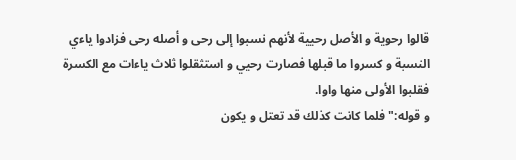قالوا رحوية و الأصل رحيية لأنهم نسبوا إلى رحى و أصله رحى فزادوا ياءي النسبة و كسروا ما قبلها فصارت رحيي و استثقلوا ثلاث ياءات مع الكسرة فقلبوا الأولى منها واوا.
و قوله:" فلما كانت كذلك قد تعتل و يكون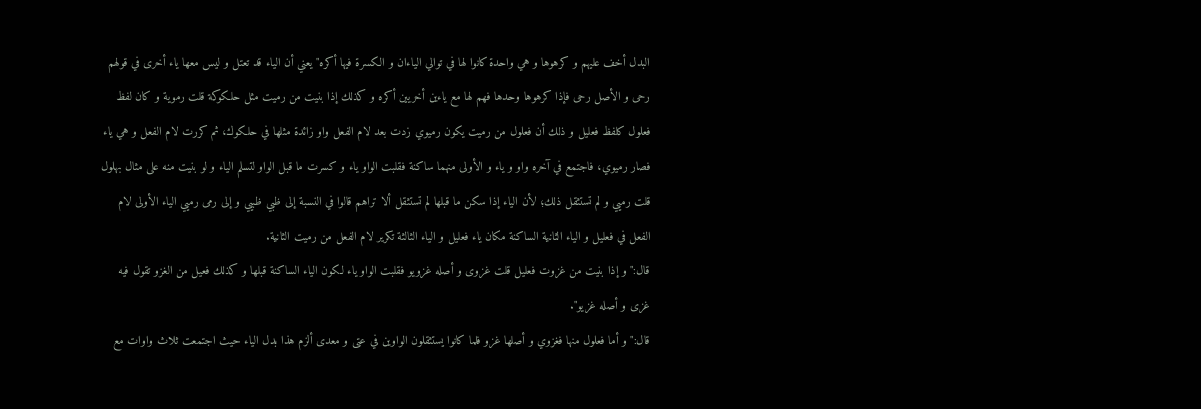البدل أخف عليهم و كرهوها و هي واحدة كانوا لها في توالي الياءان و الكسرة فيها أكره" يعني أن الياء قد تعتل و ليس معها ياء أخرى في قولهم رحى و الأصل رحى فإذا كرهوها وحدها فهم لها مع ياءين أخريين أكره و كذلك إذا بنيت من رميت مثل حلكوكة قلت رموية و كان لفظ فعلول كلفظ فعليل و ذلك أن فعلول من رميت يكون رميوي زدت بعد لام الفعل واو زائدة مثلها في حلكوك، ثم كررت لام الفعل و هي ياء فصار رميوي، فاجتمع في آخره واو و ياء و الأولى منهما ساكنة فقلبت الواو ياء و كسرت ما قبل الواو لتسلم الياء و لو بنيت منه على مثال بهلول قلت رميي و لم تستثقل ذلك؛ لأن الياء إذا سكن ما قبلها لم تستثقل ألا تراهم قالوا في النسبة إلى ظبي ظبيي و إلى رمى رميي الياء الأولى لام الفعل في فعليل و الياء الثانية الساكنة مكان ياء فعليل و الياء الثالثة تكرير لام الفعل من رميت الثانية.
قال:" و إذا بنيت من غزوت فعليل قلت غزوى و أصله غزويو فقلبت الواو ياء لكون الياء الساكنة قبلها و كذلك فعيل من الغزو تقول فيه غزى و أصله غزيو".
قال:" و أما فعلول منها فغزوي و أصلها غزو فلما كانوا يستثقلون الواوين في عتى و معدى ألزم هذا بدل الياء حيث اجتمعت ثلاث واوات مع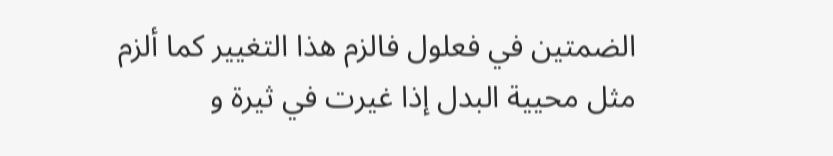الضمتين في فعلول فالزم هذا التغيير كما ألزم مثل محيية البدل إذا غيرت في ثيرة و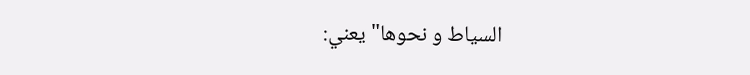السياط و نحوها" يعني: